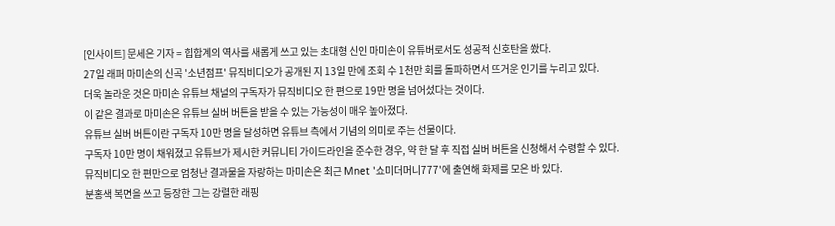[인사이트] 문세은 기자 = 힙합계의 역사를 새롭게 쓰고 있는 초대형 신인 마미손이 유튜버로서도 성공적 신호탄을 쐈다.
27일 래퍼 마미손의 신곡 '소년점프' 뮤직비디오가 공개된 지 13일 만에 조회 수 1천만 회를 돌파하면서 뜨거운 인기를 누리고 있다.
더욱 놀라운 것은 마미손 유튜브 채널의 구독자가 뮤직비디오 한 편으로 19만 명을 넘어섰다는 것이다.
이 같은 결과로 마미손은 유튜브 실버 버튼을 받을 수 있는 가능성이 매우 높아졌다.
유튜브 실버 버튼이란 구독자 10만 명을 달성하면 유튜브 측에서 기념의 의미로 주는 선물이다.
구독자 10만 명이 채워졌고 유튜브가 제시한 커뮤니티 가이드라인을 준수한 경우, 약 한 달 후 직접 실버 버튼을 신청해서 수령할 수 있다.
뮤직비디오 한 편만으로 엄청난 결과물을 자랑하는 마미손은 최근 Mnet '쇼미더머니777'에 출연해 화제를 모은 바 있다.
분홍색 복면을 쓰고 등장한 그는 강렬한 래핑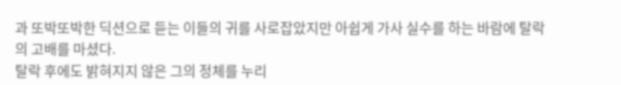과 또박또박한 딕션으로 듣는 이들의 귀를 사로잡았지만 아쉽게 가사 실수를 하는 바람에 탈락의 고배를 마셨다.
탈락 후에도 밝혀지지 않은 그의 정체를 누리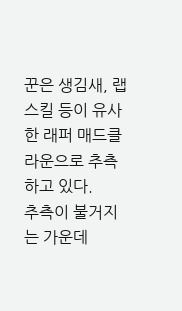꾼은 생김새, 랩 스킬 등이 유사한 래퍼 매드클라운으로 추측하고 있다.
추측이 불거지는 가운데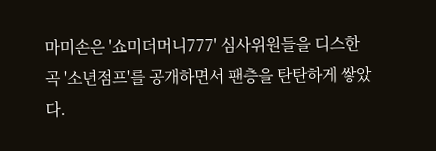마미손은 '쇼미더머니777' 심사위원들을 디스한 곡 '소년점프'를 공개하면서 팬층을 탄탄하게 쌓았다.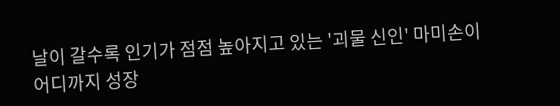날이 갈수록 인기가 점점 높아지고 있는 '괴물 신인' 마미손이 어디까지 성장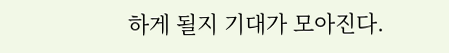하게 될지 기대가 모아진다.